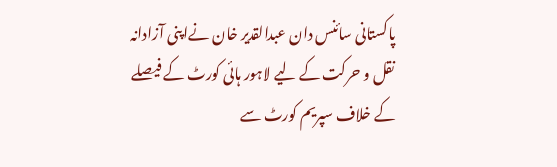پاکستانی سائنس دان عبدالقدیر خان نےاپنی آزادانہ نقل و حرکت کے لیے لاہور ہائی کورٹ کے فیصلے کے خلاف سپریم کورٹ سے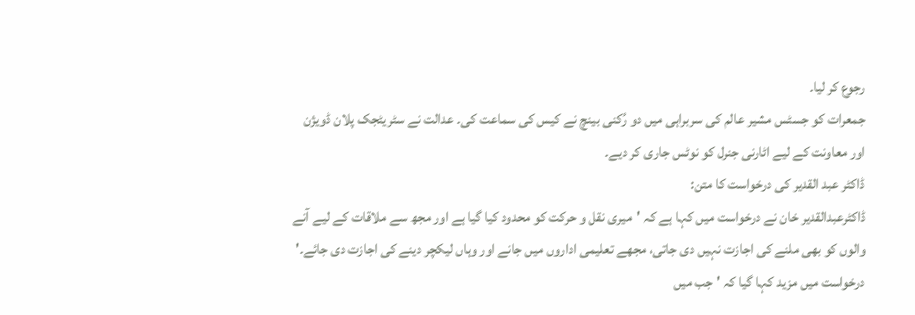رجوع کر لیا۔
جمعرات کو جسٹس مشیر عالم کی سربراہی میں دو رُکنی بینچ نے کیس کی سماعت کی۔ عدالت نے سٹریٹجک پلان ڈویژن اور معاونت کے لیے اٹارنی جنرل کو نوٹس جاری کر دیے۔
ڈاکٹر عبد القدیر کی درخواست کا متن:
ڈاکٹرعبدالقدیر خان نے درخواست میں کہا ہے کہ 'میری نقل و حرکت کو محدود کیا گیا ہے اور مجھ سے ملاقات کے لیے آنے والوں کو بھی ملنے کی اجازت نہیں دی جاتی، مجھے تعلیمی اداروں میں جانے اور وہاں لیکچر دینے کی اجازت دی جائے۔'
درخواست میں مزید کہا گیا کہ 'جب میں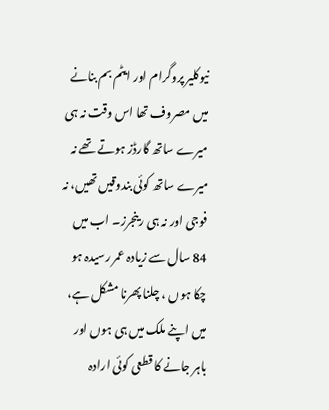نیوکلیر پروگرام اور ایٹم بم بنانے میں مصروف تھا اس وقت نہ ہی میرے ساتھ گارڈز ہوتے تھے نہ میرے ساتھ کوئی بندوقیں تھیں، نہ فوجی اور نہ ہی رینجرز۔ اب میں 84 سال سے زیادہ عمر رسیدہ ہو چکا ہوں ، چلنا پھرنا مشکل ہے، میں اپنے ملک میں ہی ہوں اور باہر جانے کا قطعی کوئی ارادہ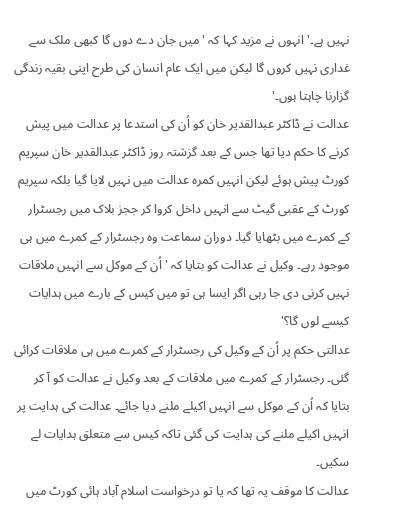نہیں ہے۔' انہوں نے مزید کہا کہ 'میں جان دے دوں گا کبھی ملک سے غداری نہیں کروں گا لیکن میں ایک عام انسان کی طرح اپنی بقیہ زندگی گزارنا چاہتا ہوں۔'
عدالت نے ڈاکٹر عبدالقدیر خان کو اُن کی استدعا پر عدالت میں پیش کرنے کا حکم دیا تھا جس کے بعد گزشتہ روز ڈاکٹر عبدالقدیر خان سپریم کورٹ پیش ہوئے لیکن انہیں کمرہ عدالت میں نہیں لایا گیا بلکہ سپریم کورٹ کے عقبی گیٹ سے انہیں داخل کروا کر ججز بلاک میں رجسٹرار کے کمرے میں بٹھایا گیا۔ دوران سماعت وہ رجسٹرار کے کمرے میں ہی موجود رہے۔ وکیل نے عدالت کو بتایا کہ 'اُن کے موکل سے انہیں ملاقات نہیں کرنی دی جا رہی اگر ایسا ہی تو میں کیس کے بارے میں ہدایات کیسے لوں گا؟'
عدالتی حکم پر اُن کے وکیل کی رجسٹرار کے کمرے میں ہی ملاقات کرائی گئی۔ رجسٹرار کے کمرے میں ملاقات کے بعد وکیل نے عدالت کو آ کر بتایا کہ اُن کے موکل سے انہیں اکیلے ملنے دیا جائے۔ عدالت کی ہدایت پر انہیں اکیلے ملنے کی ہدایت کی گئی تاکہ کیس سے متعلق ہدایات لے سکیں۔
عدالت کا موقف یہ تھا کہ یا تو درخواست اسلام آباد ہائی کورٹ میں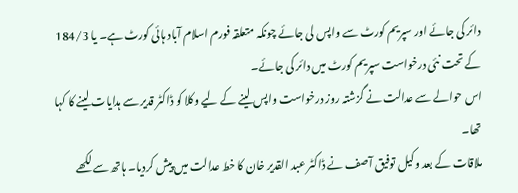دائر کی جائے اور سپریم کورٹ سے واپس لی جائے چونکہ متعلقہ فورم اسلام آباد ہائی کورٹ ہے۔ یا 184/3 کے تحت نئی درخواست سپریم کورٹ میں دائر کی جائے۔
اس حوالے سے عدالت نے گزشتہ روز درخواست واپس لینے کے لیے وکلا کو ڈاکٹر قدیر سے ہدایات لینے کا کہا تھا۔
ملاقات کے بعد وکیل توفیق آصف نے ڈاکٹر عبد القدیر خان کا خط عدالت میں پیش کردیا۔ ہاتھ سے لکھے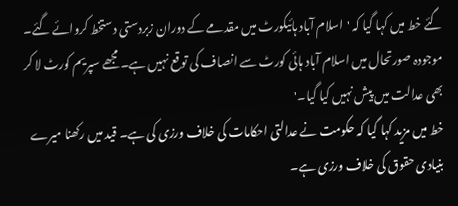گئے خط میں کہا گیا کہ 'اسلام آباد ہائیکورٹ میں مقدمے کے دوران زبردستی دستخط کروائے گئے۔ موجودہ صورتحال میں اسلام آباد ہائی کورٹ سے انصاف کی توقع نہیں ہے۔ مجھے سپریم کورٹ لا کر بھی عدالت میں پیش نہیں کیا گیا۔'
خط میں مزید کہا گیا کہ حکومت نے عدالتی احکامات کی خلاف ورزی کی ہے۔ قید میں رکھنا میرے بنیادی حقوق کی خلاف ورزی ہے۔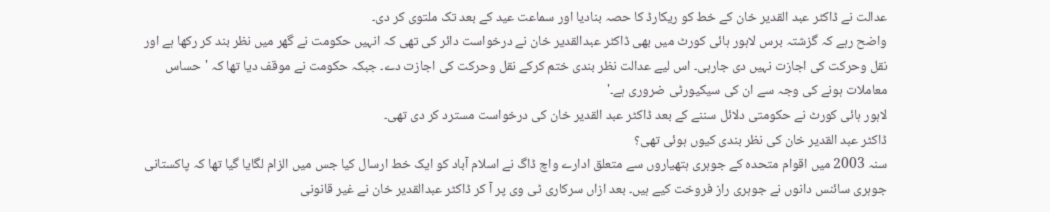عدالت نے ڈاکٹر عبد القدیر خان کے خط کو ریکارڈ کا حصہ بنادیا اور سماعت عید کے بعد تک ملتوی کر دی۔
واضح رہے کہ گزشتہ برس لاہور ہائی کورٹ میں بھی ڈاکٹر عبدالقدیر خان نے درخواست دائر کی تھی کہ انہیں حکومت نے گھر میں نظر بند کر رکھا ہے اور نقل وحرکت کی اجازت نہیں دی جارہی۔ اس لیے عدالت نظر بندی ختم کرکے نقل وحرکت کی اجازت دے۔ جبکہ حکومت نے موقف دیا تھا کہ 'حساس معاملات ہونے کی وجہ سے ان کی سیکیورٹی ضروری ہے۔'
لاہور ہائی کورٹ نے حکومتی دلائل سننے کے بعد ڈاکٹر عبد القدیر خان کی درخواست مسترد کر دی تھی۔
ڈاکٹر عبد القدیر خان کی نظر بندی کیوں ہوئی تھی؟
سنہ 2003 میں اقوام متحدہ کے جوہری ہتھیاروں سے متعلق ادارے واچ ڈاگ نے اسلام آباد کو ایک خط ارسال کیا جس میں الزام لگایا گیا تھا کہ پاکستانی جوہری سائنس دانوں نے جوہری راز فروخت کیے ہیں۔ بعد ازاں سرکاری ٹی وی پر آ کر ڈاکٹر عبدالقدیر خان نے غیر قانونی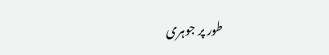طور پر جوہری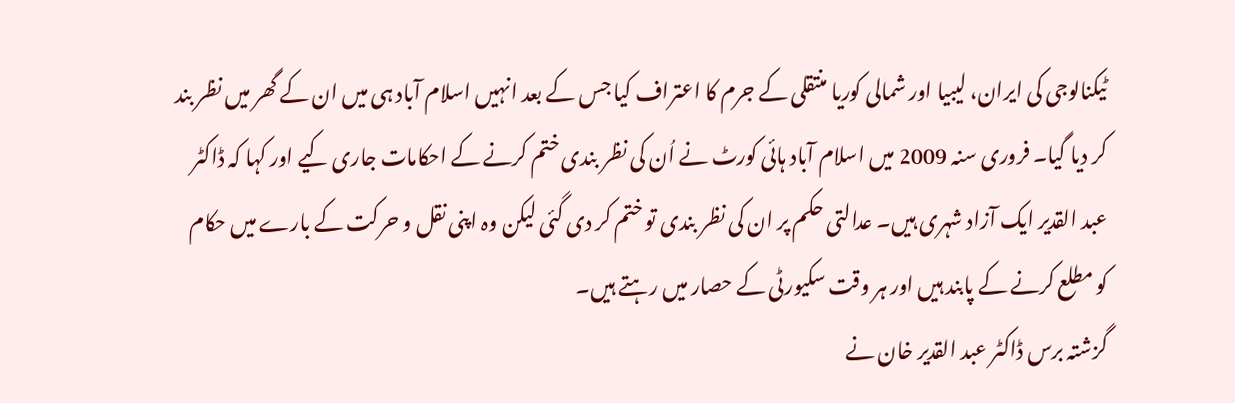ٹیکنالوجی کی ایران، لیبیا اور شمالی کوریا منتقلی کے جرم کا اعتراف کیا جس کے بعد انہیں اسلام آباد ہی میں ان کے گھر میں نظر بند کر دیا گیا۔ فروری سنہ 2009 میں اسلام آباد ہائی کورٹ نے اُن کی نظر بندی ختم کرنے کے احکامات جاری کیے اور کہا کہ ڈاکٹر عبد القدیر ایک آزاد شہری ہیں۔ عدالتی حکم پر ان کی نظر بندی تو ختم کر دی گئی لیکن وہ اپنی نقل و حرکت کے بارے میں حکام کو مطلع کرنے کے پابند ہیں اور ہر وقت سکیورٹی کے حصار میں رہتے ہیں۔
گزشتہ برس ڈاکٹر عبد القدیر خان نے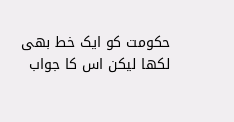حکومت کو ایک خط بھی لکھا لیکن اس کا جواب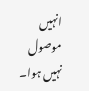انہیں موصول نہیں ہوا۔